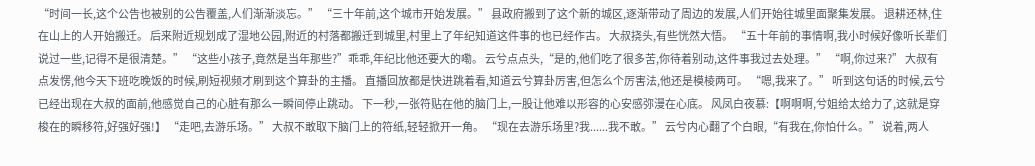“时间一长,这个公告也被别的公告覆盖,人们渐渐淡忘。” “三十年前,这个城市开始发展。” 县政府搬到了这个新的城区,逐渐带动了周边的发展,人们开始往城里面聚集发展。 退耕还林,住在山上的人开始搬迁。 后来附近规划成了湿地公园,附近的村落都搬迁到城里,村里上了年纪知道这件事的也已经作古。 大叔挠头,有些恍然大悟。 “五十年前的事情啊,我小时候好像听长辈们说过一些,记得不是很清楚。” “这些小孩子,竟然是当年那些?”乖乖,年纪比他还要大的嘞。 云兮点点头,“是的,他们吃了很多苦,你待着别动,这件事我过去处理。” “啊,你过来?” 大叔有点发愣,他今天下班吃晚饭的时候,刷短视频才刷到这个算卦的主播。 直播回放都是快进跳着看,知道云兮算卦厉害,但怎么个厉害法,他还是模棱两可。 “嗯,我来了。” 听到这句话的时候,云兮已经出现在大叔的面前,他感觉自己的心脏有那么一瞬间停止跳动。 下一秒,一张符贴在他的脑门上,一股让他难以形容的心安感弥漫在心底。 风凤白夜慕:【啊啊啊,兮姐给太给力了,这就是穿梭在的瞬移符,好强好强!】 “走吧,去游乐场。” 大叔不敢取下脑门上的符纸,轻轻掀开一角。 “现在去游乐场里?我......我不敢。” 云兮内心翻了个白眼,“有我在,你怕什么。” 说着,两人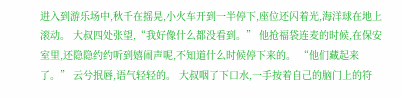进入到游乐场中,秋千在摇晃,小火车开到一半停下,座位还闪着光,海洋球在地上滚动。 大叔四处张望,“我好像什么都没看到。” 他抢福袋连麦的时候,在保安室里,还隐隐约约听到嬉闹声呢,不知道什么时候停下来的。 “他们藏起来了。” 云兮抿唇,语气轻轻的。 大叔咽了下口水,一手按着自己的脑门上的符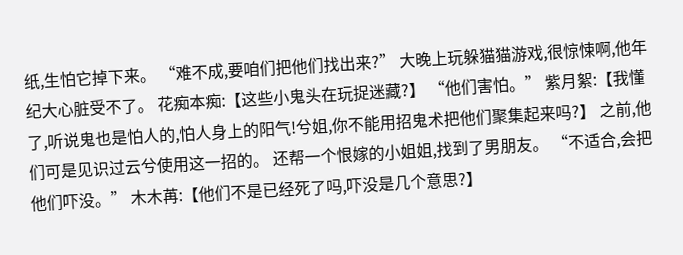纸,生怕它掉下来。 “难不成,要咱们把他们找出来?” 大晚上玩躲猫猫游戏,很惊悚啊,他年纪大心脏受不了。 花痴本痴:【这些小鬼头在玩捉迷藏?】 “他们害怕。” 紫月絮:【我懂了,听说鬼也是怕人的,怕人身上的阳气!兮姐,你不能用招鬼术把他们聚集起来吗?】 之前,他们可是见识过云兮使用这一招的。 还帮一个恨嫁的小姐姐,找到了男朋友。 “不适合,会把他们吓没。” 木木苒:【他们不是已经死了吗,吓没是几个意思?】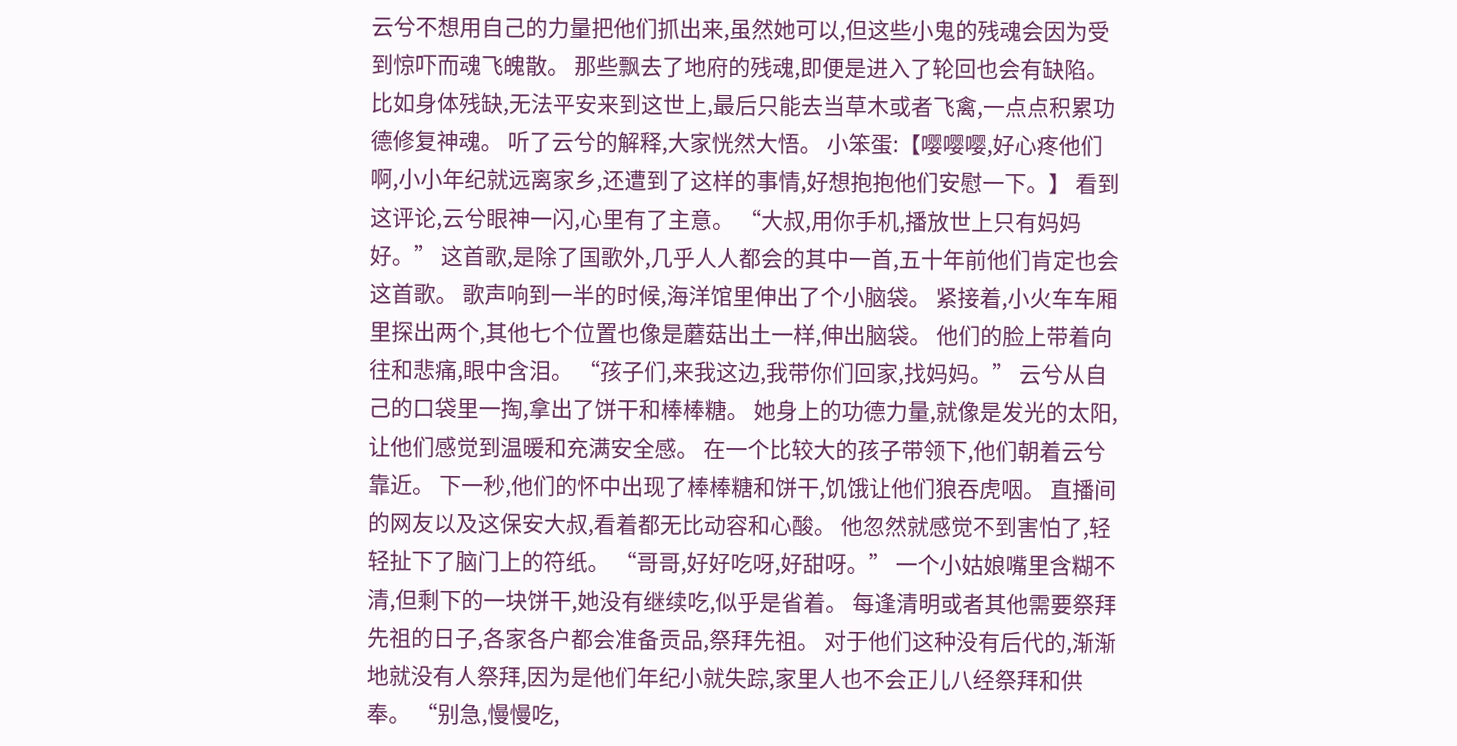云兮不想用自己的力量把他们抓出来,虽然她可以,但这些小鬼的残魂会因为受到惊吓而魂飞魄散。 那些飘去了地府的残魂,即便是进入了轮回也会有缺陷。 比如身体残缺,无法平安来到这世上,最后只能去当草木或者飞禽,一点点积累功德修复神魂。 听了云兮的解释,大家恍然大悟。 小笨蛋:【嘤嘤嘤,好心疼他们啊,小小年纪就远离家乡,还遭到了这样的事情,好想抱抱他们安慰一下。】 看到这评论,云兮眼神一闪,心里有了主意。 “大叔,用你手机,播放世上只有妈妈好。” 这首歌,是除了国歌外,几乎人人都会的其中一首,五十年前他们肯定也会这首歌。 歌声响到一半的时候,海洋馆里伸出了个小脑袋。 紧接着,小火车车厢里探出两个,其他七个位置也像是蘑菇出土一样,伸出脑袋。 他们的脸上带着向往和悲痛,眼中含泪。 “孩子们,来我这边,我带你们回家,找妈妈。” 云兮从自己的口袋里一掏,拿出了饼干和棒棒糖。 她身上的功德力量,就像是发光的太阳,让他们感觉到温暖和充满安全感。 在一个比较大的孩子带领下,他们朝着云兮靠近。 下一秒,他们的怀中出现了棒棒糖和饼干,饥饿让他们狼吞虎咽。 直播间的网友以及这保安大叔,看着都无比动容和心酸。 他忽然就感觉不到害怕了,轻轻扯下了脑门上的符纸。 “哥哥,好好吃呀,好甜呀。” 一个小姑娘嘴里含糊不清,但剩下的一块饼干,她没有继续吃,似乎是省着。 每逢清明或者其他需要祭拜先祖的日子,各家各户都会准备贡品,祭拜先祖。 对于他们这种没有后代的,渐渐地就没有人祭拜,因为是他们年纪小就失踪,家里人也不会正儿八经祭拜和供奉。 “别急,慢慢吃,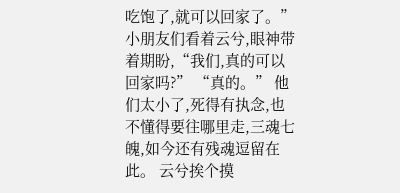吃饱了,就可以回家了。” 小朋友们看着云兮,眼神带着期盼,“我们,真的可以回家吗?” “真的。” 他们太小了,死得有执念,也不懂得要往哪里走,三魂七魄,如今还有残魂逗留在此。 云兮挨个摸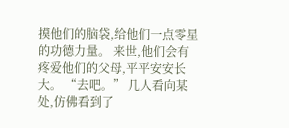摸他们的脑袋,给他们一点零星的功德力量。 来世,他们会有疼爱他们的父母,平平安安长大。 “去吧。” 几人看向某处,仿佛看到了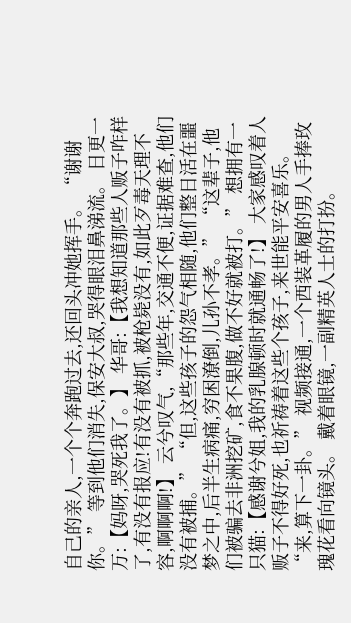自己的亲人,一个个奔跑过去,还回头冲她挥手。 “谢谢你。” 等到他们消失,保安大叔,哭得眼泪鼻涕流。 日更一万:【妈呀,哭死我了。】 华哥:【我想知道那些人贩子咋样了,有没有报应!有没有被抓,被枪毙没有,如此歹毒天理不容,啊啊啊!】 云兮叹气,“那些年,交通不便,证据难查,他们没有被捕。” “但,这些孩子的怨气相随,他们整日活在噩梦之中,后半生病痛,穷困潦倒,儿孙不孝。” “这辈子,他们被骗去非洲挖矿,食不果腹,做不好就被打。” 想拥有一只猫:【感谢兮姐,我的乳腺顿时就通畅了!】 大家感叹着人贩子不得好死,也祈祷着这些个孩子,来世能平安喜乐。 “来,算下一卦。” 视频接通,一个西装革履的男人手捧玫瑰花看向镜头。 戴着眼镜,一副精英人士的打扮。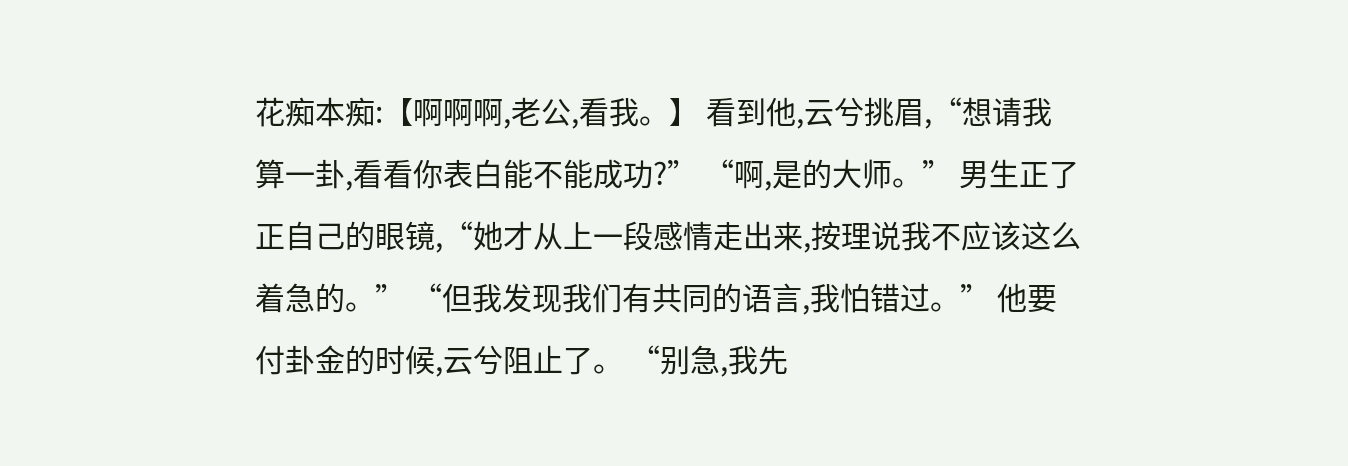花痴本痴:【啊啊啊,老公,看我。】 看到他,云兮挑眉,“想请我算一卦,看看你表白能不能成功?” “啊,是的大师。” 男生正了正自己的眼镜,“她才从上一段感情走出来,按理说我不应该这么着急的。” “但我发现我们有共同的语言,我怕错过。” 他要付卦金的时候,云兮阻止了。 “别急,我先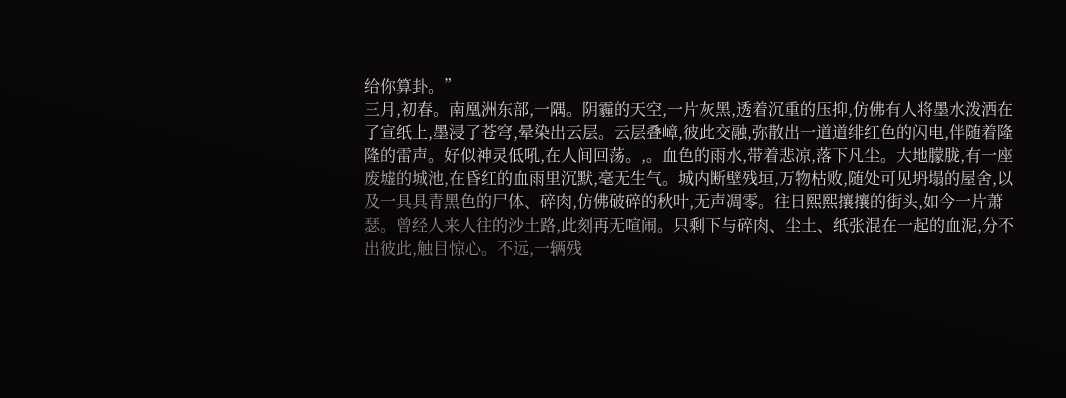给你算卦。”
三月,初春。南凰洲东部,一隅。阴霾的天空,一片灰黑,透着沉重的压抑,仿佛有人将墨水泼洒在了宣纸上,墨浸了苍穹,晕染出云层。云层叠嶂,彼此交融,弥散出一道道绯红色的闪电,伴随着隆隆的雷声。好似神灵低吼,在人间回荡。,。血色的雨水,带着悲凉,落下凡尘。大地朦胧,有一座废墟的城池,在昏红的血雨里沉默,毫无生气。城内断壁残垣,万物枯败,随处可见坍塌的屋舍,以及一具具青黑色的尸体、碎肉,仿佛破碎的秋叶,无声凋零。往日熙熙攘攘的街头,如今一片萧瑟。曾经人来人往的沙土路,此刻再无喧闹。只剩下与碎肉、尘土、纸张混在一起的血泥,分不出彼此,触目惊心。不远,一辆残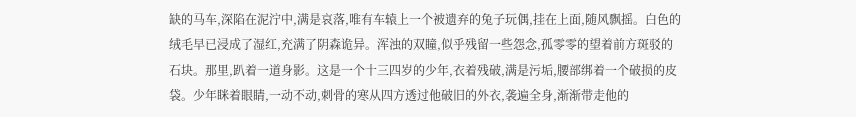缺的马车,深陷在泥泞中,满是哀落,唯有车辕上一个被遗弃的兔子玩偶,挂在上面,随风飘摇。白色的绒毛早已浸成了湿红,充满了阴森诡异。浑浊的双瞳,似乎残留一些怨念,孤零零的望着前方斑驳的石块。那里,趴着一道身影。这是一个十三四岁的少年,衣着残破,满是污垢,腰部绑着一个破损的皮袋。少年眯着眼睛,一动不动,刺骨的寒从四方透过他破旧的外衣,袭遍全身,渐渐带走他的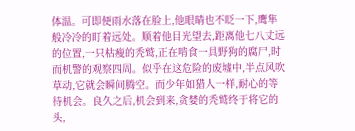体温。可即便雨水落在脸上,他眼睛也不眨一下,鹰隼般冷冷的盯着远处。顺着他目光望去,距离他七八丈远的位置,一只枯瘦的秃鹫,正在啃食一具野狗的腐尸,时而机警的观察四周。似乎在这危险的废墟中,半点风吹草动,它就会瞬间腾空。而少年如猎人一样,耐心的等待机会。良久之后,机会到来,贪婪的秃鹫终于将它的头,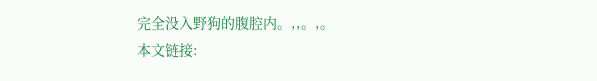完全没入野狗的腹腔内。,,。,。
本文链接: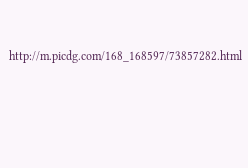http://m.picdg.com/168_168597/73857282.html